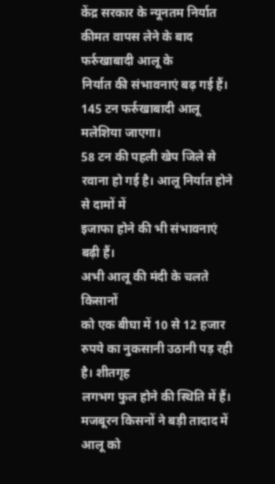केंद्र सरकार के न्यूनतम निर्यात कीमत वापस लेने के बाद फर्रुखाबादी आलू के
निर्यात की संभावनाएं बढ़ गई हैं। 145 टन फर्रुखाबादी आलू मलेशिया जाएगा।
58 टन की पहली खेप जिले से रवाना हो गई है। आलू निर्यात होने से दामों में
इजाफा होने की भी संभावनाएं बढ़ी हैं।
अभी आलू की मंदी के चलते किसानों
को एक बीघा में 10 से 12 हजार रुपये का नुकसानी उठानी पड़ रही है। शीतगृह
लगभग फुल होने की स्थिति में हैं। मजबूरन किसनों ने बड़ी तादाद में आलू को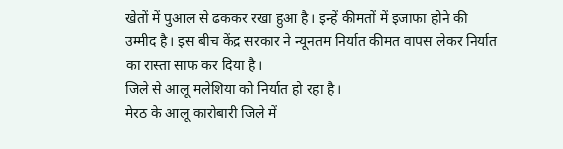खेतों में पुआल से ढककर रखा हुआ है। इन्हें कीमतों में इजाफा होने की
उम्मीद है। इस बीच केंद्र सरकार ने न्यूनतम निर्यात कीमत वापस लेकर निर्यात
का रास्ता साफ कर दिया है।
जिले से आलू मलेशिया को निर्यात हो रहा है।
मेरठ के आलू कारोबारी जिले में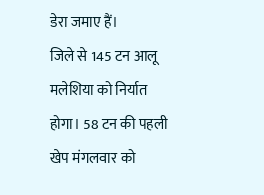डेरा जमाए हैं।
जिले से 145 टन आलू
मलेशिया को निर्यात होगा। 58 टन की पहली खेप मंगलवार को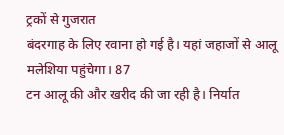ट्रकों से गुजरात
बंदरगाह के लिए रवाना हो गई है। यहां जहाजों से आलू मलेशिया पहुंचेगा। 87
टन आलू की और खरीद की जा रही है। निर्यात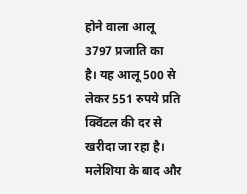होने वाला आलू
3797 प्रजाति का
है। यह आलू 500 से लेकर 551 रुपये प्रति क्विंटल की दर से खरीदा जा रहा है।
मलेशिया के बाद और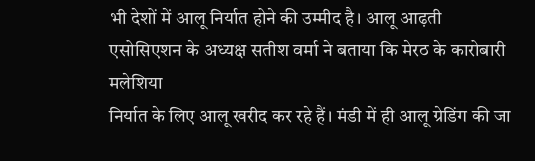भी देशों में आलू निर्यात होने की उम्मीद है। आलू आढ़ती
एसोसिएशन के अध्यक्ष सतीश वर्मा ने बताया कि मेरठ के कारोबारी मलेशिया
निर्यात के लिए आलू खरीद कर रहे हैं। मंडी में ही आलू ग्रेडिंग की जा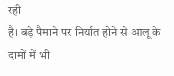रही
है। बड़े पैमाने पर निर्यात होने से आलू के दामों में भी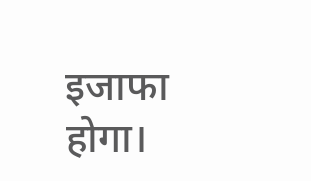इजाफा होगा।